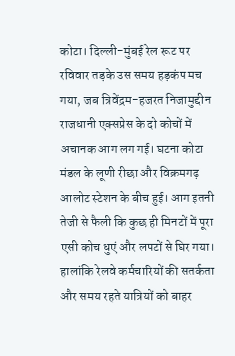कोटा। दिल्ली-मुंबई रेल रूट पर रविवार तड़के उस समय हड़कंप मच गया, जब त्रिवेंद्रम-हजरत निजामुद्दीन राजधानी एक्सप्रेस के दो कोचों में अचानक आग लग गई। घटना कोटा मंडल के लूणी रीछा और विक्रमगढ़ आलोट स्टेशन के बीच हुई। आग इतनी तेजी से फैली कि कुछ ही मिनटों में पूरा एसी कोच धुएं और लपटों से घिर गया। हालांकि रेलवे कर्मचारियों की सतर्कता और समय रहते यात्रियों को बाहर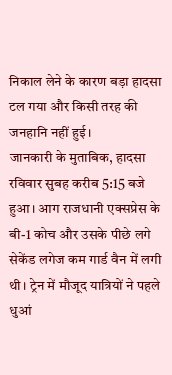निकाल लेने के कारण बड़ा हादसा टल गया और किसी तरह की जनहानि नहीं हुई।
जानकारी के मुताबिक, हादसा रविवार सुबह करीब 5:15 बजे हुआ। आग राजधानी एक्सप्रेस के बी-1 कोच और उसके पीछे लगे सेकेंड लगेज कम गार्ड वैन में लगी थी। ट्रेन में मौजूद यात्रियों ने पहले धुआं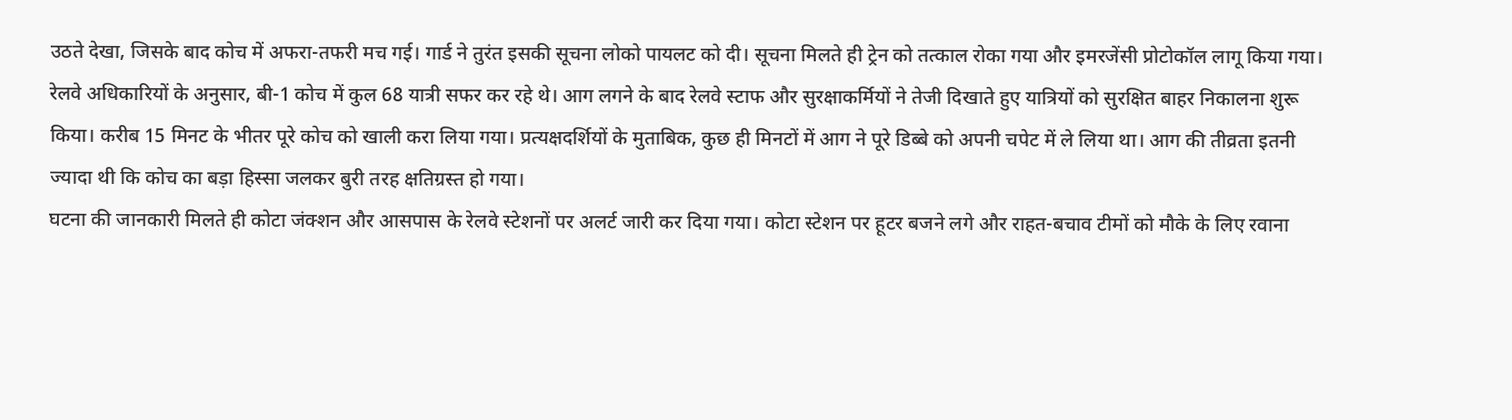उठते देखा, जिसके बाद कोच में अफरा-तफरी मच गई। गार्ड ने तुरंत इसकी सूचना लोको पायलट को दी। सूचना मिलते ही ट्रेन को तत्काल रोका गया और इमरजेंसी प्रोटोकॉल लागू किया गया।
रेलवे अधिकारियों के अनुसार, बी-1 कोच में कुल 68 यात्री सफर कर रहे थे। आग लगने के बाद रेलवे स्टाफ और सुरक्षाकर्मियों ने तेजी दिखाते हुए यात्रियों को सुरक्षित बाहर निकालना शुरू किया। करीब 15 मिनट के भीतर पूरे कोच को खाली करा लिया गया। प्रत्यक्षदर्शियों के मुताबिक, कुछ ही मिनटों में आग ने पूरे डिब्बे को अपनी चपेट में ले लिया था। आग की तीव्रता इतनी ज्यादा थी कि कोच का बड़ा हिस्सा जलकर बुरी तरह क्षतिग्रस्त हो गया।
घटना की जानकारी मिलते ही कोटा जंक्शन और आसपास के रेलवे स्टेशनों पर अलर्ट जारी कर दिया गया। कोटा स्टेशन पर हूटर बजने लगे और राहत-बचाव टीमों को मौके के लिए रवाना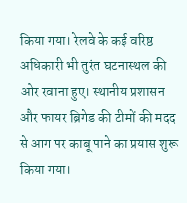किया गया। रेलवे के कई वरिष्ठ अधिकारी भी तुरंत घटनास्थल की ओर रवाना हुए। स्थानीय प्रशासन और फायर ब्रिगेड की टीमों की मदद से आग पर काबू पाने का प्रयास शुरू किया गया।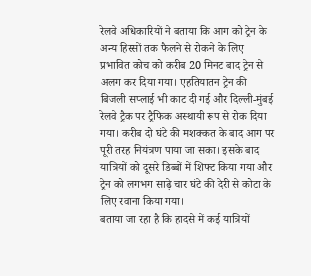रेलवे अधिकारियों ने बताया कि आग को ट्रेन के अन्य हिस्सों तक फैलने से रोकने के लिए प्रभावित कोच को करीब 20 मिनट बाद ट्रेन से अलग कर दिया गया। एहतियातन ट्रेन की बिजली सप्लाई भी काट दी गई और दिल्ली-मुंबई रेलवे ट्रैक पर ट्रैफिक अस्थायी रूप से रोक दिया गया। करीब दो घंटे की मशक्कत के बाद आग पर पूरी तरह नियंत्रण पाया जा सका। इसके बाद यात्रियों को दूसरे डिब्बों में शिफ्ट किया गया और ट्रेन को लगभग साढ़े चार घंटे की देरी से कोटा के लिए रवाना किया गया।
बताया जा रहा है कि हादसे में कई यात्रियों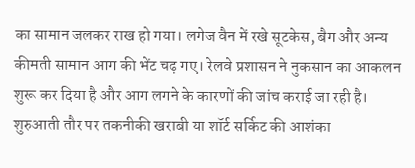का सामान जलकर राख हो गया। लगेज वैन में रखे सूटकेस, बैग और अन्य कीमती सामान आग की भेंट चढ़ गए। रेलवे प्रशासन ने नुकसान का आकलन शुरू कर दिया है और आग लगने के कारणों की जांच कराई जा रही है। शुरुआती तौर पर तकनीकी खराबी या शॉर्ट सर्किट की आशंका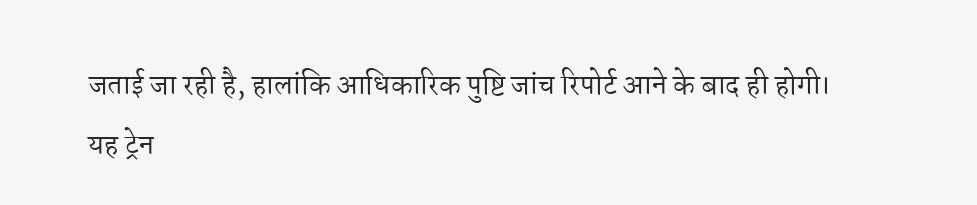जताई जा रही है, हालांकि आधिकारिक पुष्टि जांच रिपोर्ट आने के बाद ही होगी।
यह ट्रेन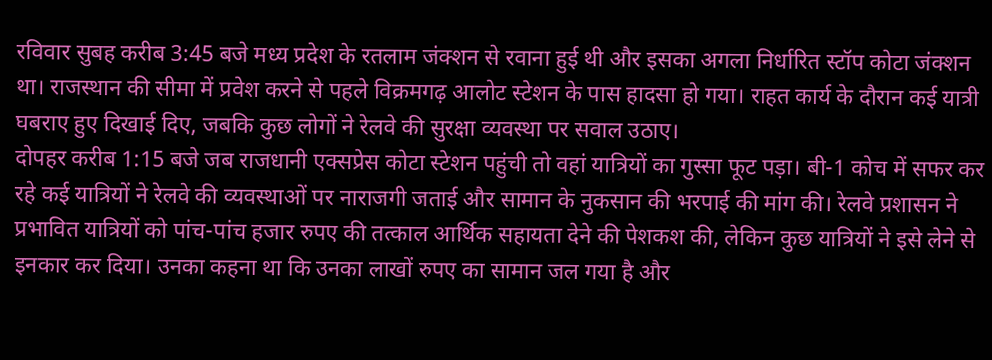रविवार सुबह करीब 3:45 बजे मध्य प्रदेश के रतलाम जंक्शन से रवाना हुई थी और इसका अगला निर्धारित स्टॉप कोटा जंक्शन था। राजस्थान की सीमा में प्रवेश करने से पहले विक्रमगढ़ आलोट स्टेशन के पास हादसा हो गया। राहत कार्य के दौरान कई यात्री घबराए हुए दिखाई दिए, जबकि कुछ लोगों ने रेलवे की सुरक्षा व्यवस्था पर सवाल उठाए।
दोपहर करीब 1:15 बजे जब राजधानी एक्सप्रेस कोटा स्टेशन पहुंची तो वहां यात्रियों का गुस्सा फूट पड़ा। बी-1 कोच में सफर कर रहे कई यात्रियों ने रेलवे की व्यवस्थाओं पर नाराजगी जताई और सामान के नुकसान की भरपाई की मांग की। रेलवे प्रशासन ने प्रभावित यात्रियों को पांच-पांच हजार रुपए की तत्काल आर्थिक सहायता देने की पेशकश की, लेकिन कुछ यात्रियों ने इसे लेने से इनकार कर दिया। उनका कहना था कि उनका लाखों रुपए का सामान जल गया है और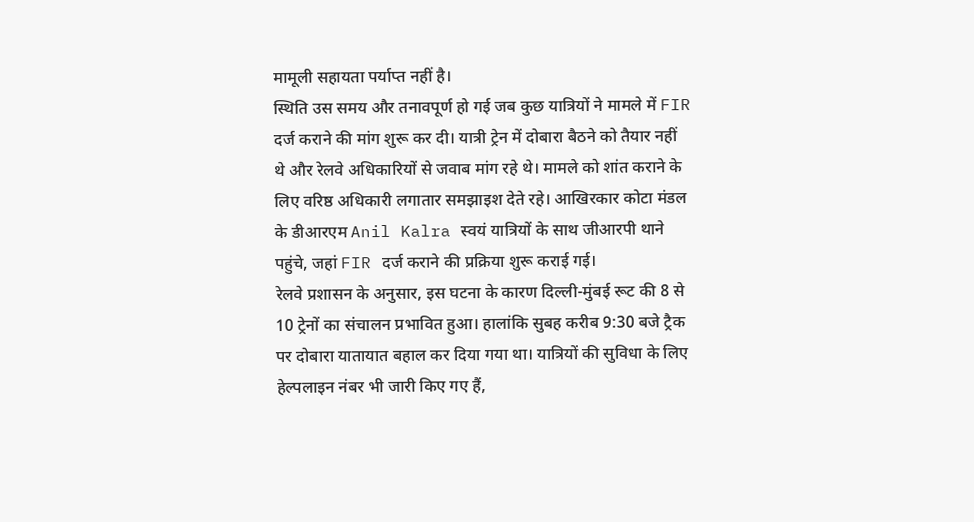मामूली सहायता पर्याप्त नहीं है।
स्थिति उस समय और तनावपूर्ण हो गई जब कुछ यात्रियों ने मामले में FIR दर्ज कराने की मांग शुरू कर दी। यात्री ट्रेन में दोबारा बैठने को तैयार नहीं थे और रेलवे अधिकारियों से जवाब मांग रहे थे। मामले को शांत कराने के लिए वरिष्ठ अधिकारी लगातार समझाइश देते रहे। आखिरकार कोटा मंडल के डीआरएम Anil Kalra स्वयं यात्रियों के साथ जीआरपी थाने पहुंचे, जहां FIR दर्ज कराने की प्रक्रिया शुरू कराई गई।
रेलवे प्रशासन के अनुसार, इस घटना के कारण दिल्ली-मुंबई रूट की 8 से 10 ट्रेनों का संचालन प्रभावित हुआ। हालांकि सुबह करीब 9:30 बजे ट्रैक पर दोबारा यातायात बहाल कर दिया गया था। यात्रियों की सुविधा के लिए हेल्पलाइन नंबर भी जारी किए गए हैं,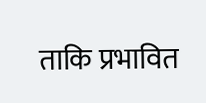ताकि प्रभावित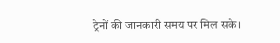ट्रेनों की जानकारी समय पर मिल सके।